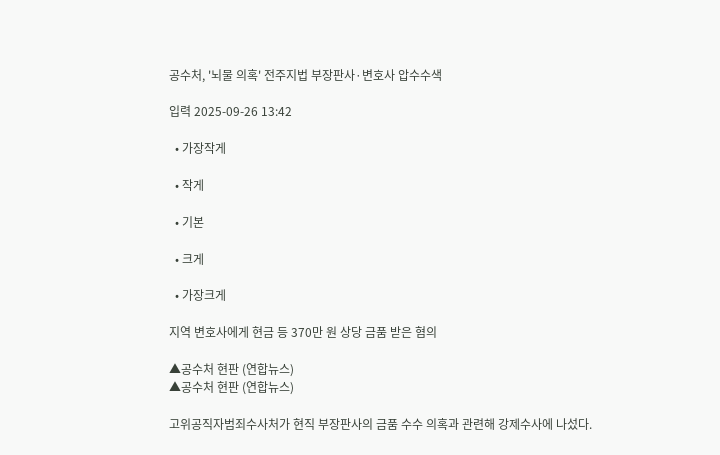공수처, '뇌물 의혹' 전주지법 부장판사·변호사 압수수색

입력 2025-09-26 13:42

  • 가장작게

  • 작게

  • 기본

  • 크게

  • 가장크게

지역 변호사에게 현금 등 370만 원 상당 금품 받은 혐의

▲공수처 현판 (연합뉴스)
▲공수처 현판 (연합뉴스)

고위공직자범죄수사처가 현직 부장판사의 금품 수수 의혹과 관련해 강제수사에 나섰다.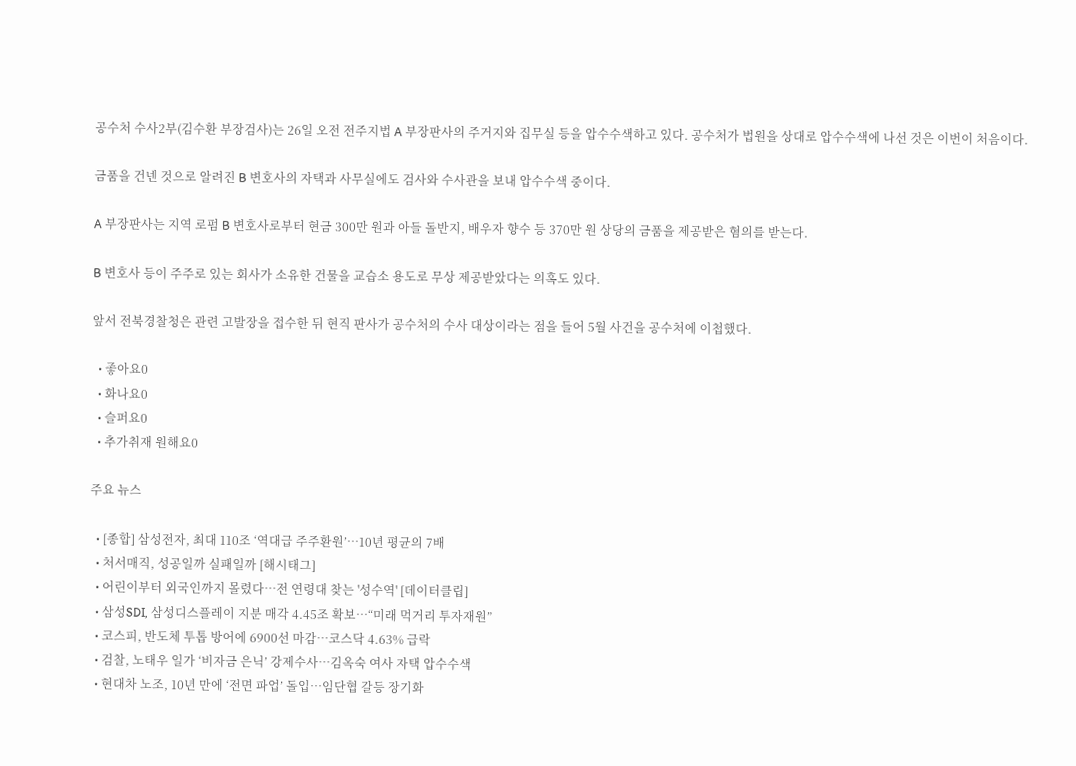공수처 수사2부(김수환 부장검사)는 26일 오전 전주지법 A 부장판사의 주거지와 집무실 등을 압수수색하고 있다. 공수처가 법원을 상대로 압수수색에 나선 것은 이번이 처음이다.

금품을 건넨 것으로 알려진 B 변호사의 자택과 사무실에도 검사와 수사관을 보내 압수수색 중이다.

A 부장판사는 지역 로펌 B 변호사로부터 현금 300만 원과 아들 돌반지, 배우자 향수 등 370만 원 상당의 금품을 제공받은 혐의를 받는다.

B 변호사 등이 주주로 있는 회사가 소유한 건물을 교습소 용도로 무상 제공받았다는 의혹도 있다.

앞서 전북경찰청은 관련 고발장을 접수한 뒤 현직 판사가 공수처의 수사 대상이라는 점을 들어 5월 사건을 공수처에 이첩했다.

  • 좋아요0
  • 화나요0
  • 슬퍼요0
  • 추가취재 원해요0

주요 뉴스

  • [종합] 삼성전자, 최대 110조 ‘역대급 주주환원’…10년 평균의 7배
  • 처서매직, 성공일까 실패일까 [해시태그]
  • 어린이부터 외국인까지 몰렸다…전 연령대 찾는 '성수역' [데이터클립]
  • 삼성SDI, 삼성디스플레이 지분 매각 4.45조 확보…“미래 먹거리 투자재원”
  • 코스피, 반도체 투톱 방어에 6900선 마감…코스닥 4.63% 급락
  • 검찰, 노태우 일가 ‘비자금 은닉’ 강제수사…김옥숙 여사 자택 압수수색
  • 현대차 노조, 10년 만에 ‘전면 파업’ 돌입…임단협 갈등 장기화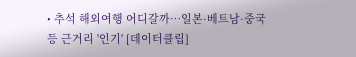• 추석 해외여행 어디갈까…일본·베트남·중국 등 근거리 '인기' [데이터클립]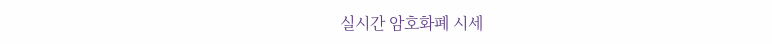실시간 암호화폐 시세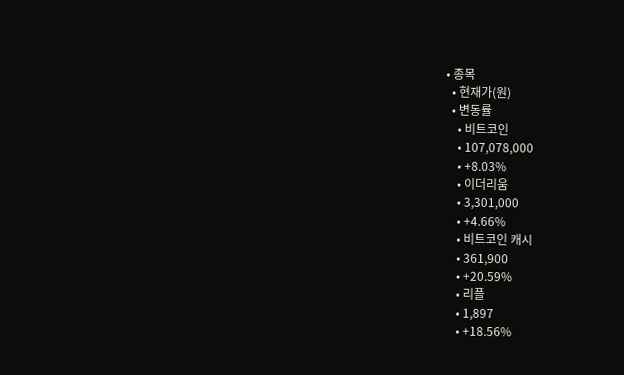• 종목
  • 현재가(원)
  • 변동률
    • 비트코인
    • 107,078,000
    • +8.03%
    • 이더리움
    • 3,301,000
    • +4.66%
    • 비트코인 캐시
    • 361,900
    • +20.59%
    • 리플
    • 1,897
    • +18.56%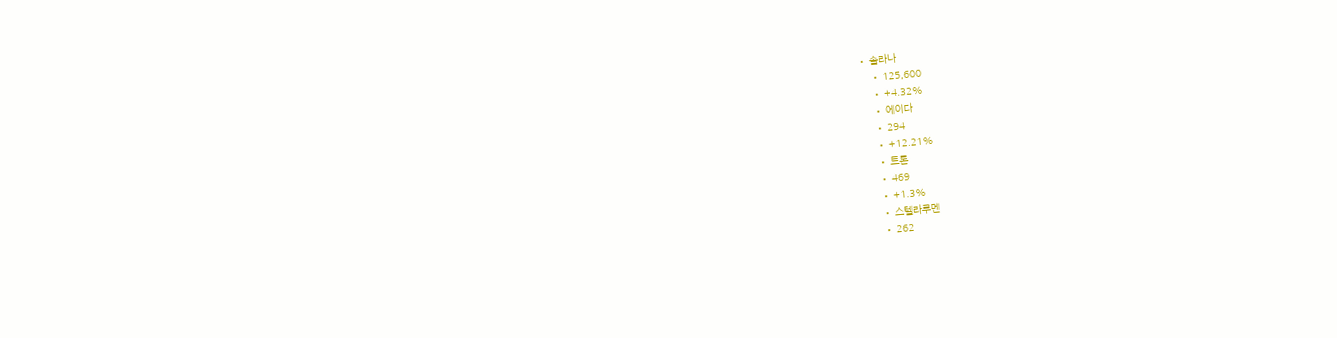• 솔라나
    • 125,600
    • +4.32%
    • 에이다
    • 294
    • +12.21%
    • 트론
    • 469
    • +1.3%
    • 스텔라루멘
    • 262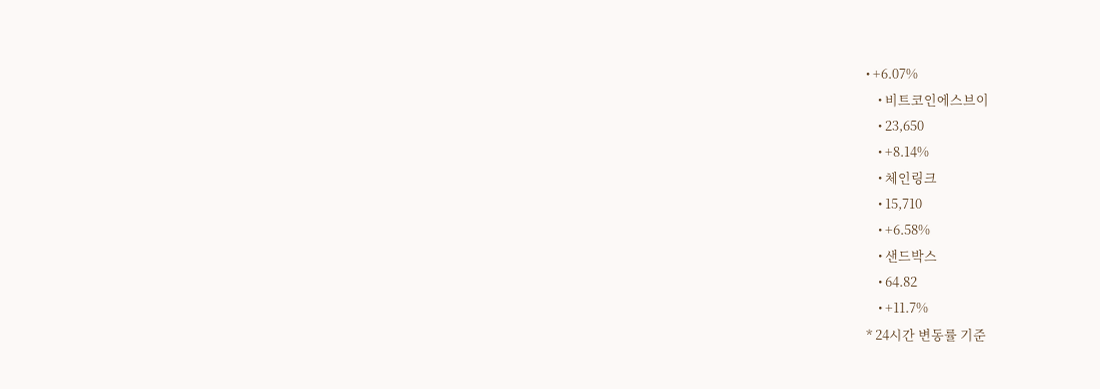• +6.07%
    • 비트코인에스브이
    • 23,650
    • +8.14%
    • 체인링크
    • 15,710
    • +6.58%
    • 샌드박스
    • 64.82
    • +11.7%
* 24시간 변동률 기준